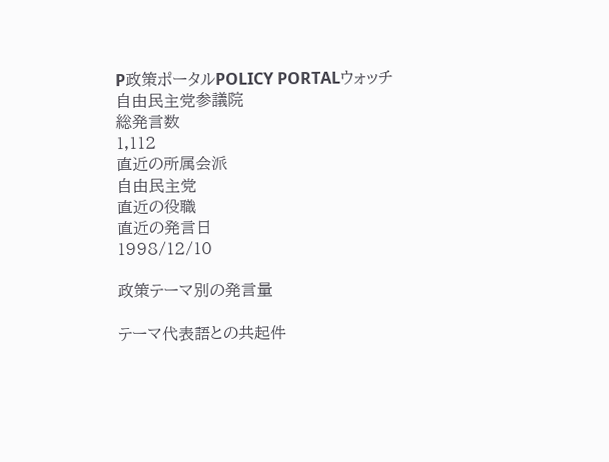P政策ポータルPOLICY PORTALウォッチ
自由民主党参議院
総発言数
1,112
直近の所属会派
自由民主党
直近の役職
直近の発言日
1998/12/10

政策テーマ別の発言量

テーマ代表語との共起件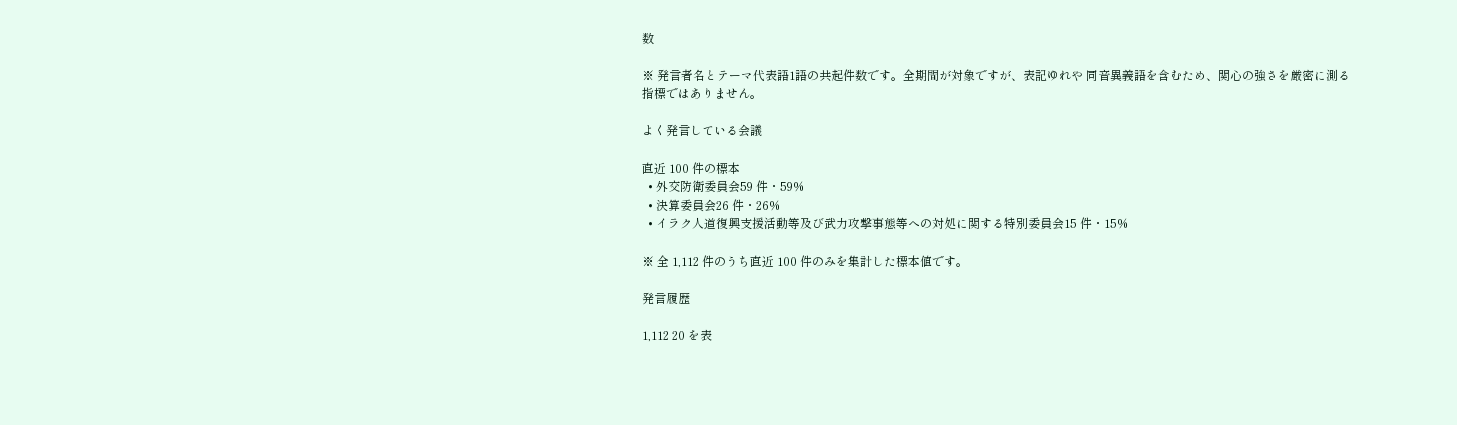数

※ 発言者名とテーマ代表語1語の共起件数です。全期間が対象ですが、表記ゆれや 同音異義語を含むため、関心の強さを厳密に測る指標ではありません。

よく発言している会議

直近 100 件の標本
  • 外交防衛委員会59 件・59%
  • 決算委員会26 件・26%
  • イラク人道復興支援活動等及び武力攻撃事態等への対処に関する特別委員会15 件・15%

※ 全 1,112 件のうち直近 100 件のみを集計した標本値です。

発言履歴

1,112 20 を表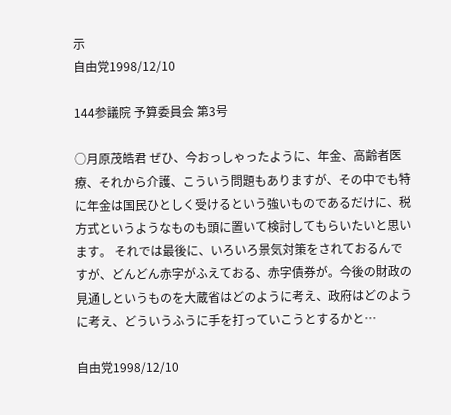示
自由党1998/12/10

144参議院 予算委員会 第3号

○月原茂皓君 ぜひ、今おっしゃったように、年金、高齢者医療、それから介護、こういう問題もありますが、その中でも特に年金は国民ひとしく受けるという強いものであるだけに、税方式というようなものも頭に置いて検討してもらいたいと思います。 それでは最後に、いろいろ景気対策をされておるんですが、どんどん赤字がふえておる、赤字債券が。今後の財政の見通しというものを大蔵省はどのように考え、政府はどのように考え、どういうふうに手を打っていこうとするかと…

自由党1998/12/10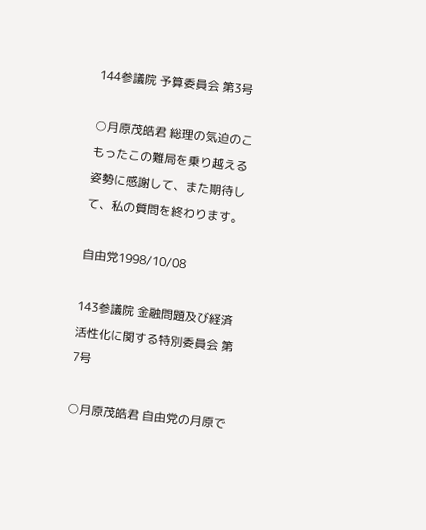144参議院 予算委員会 第3号

○月原茂皓君 総理の気迫のこもったこの難局を乗り越える姿勢に感謝して、また期待して、私の質問を終わります。

自由党1998/10/08

143参議院 金融問題及び経済活性化に関する特別委員会 第7号

○月原茂皓君 自由党の月原で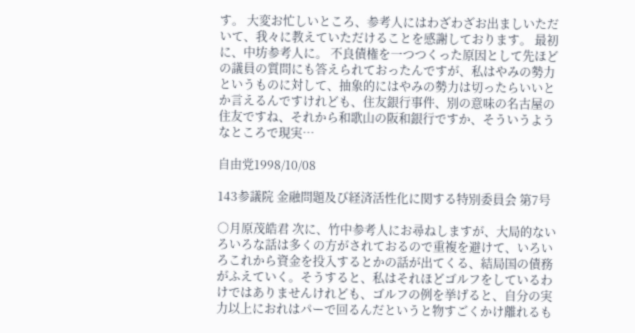す。 大変お忙しいところ、参考人にはわざわざお出ましいただいて、我々に教えていただけることを感謝しております。 最初に、中坊参考人に。 不良債権を一つつくった原因として先ほどの議員の質問にも答えられておったんですが、私はやみの勢力というものに対して、抽象的にはやみの勢力は切ったらいいとか言えるんですけれども、住友銀行事件、別の意味の名古屋の住友ですね、それから和歌山の阪和銀行ですか、そういうようなところで現実…

自由党1998/10/08

143参議院 金融問題及び経済活性化に関する特別委員会 第7号

○月原茂皓君 次に、竹中参考人にお尋ねしますが、大局的ないろいろな話は多くの方がされておるので重複を避けて、いろいろこれから資金を投入するとかの話が出てくる、結局国の債務がふえていく。そうすると、私はそれほどゴルフをしているわけではありませんけれども、ゴルフの例を挙げると、自分の実力以上におれはパーで回るんだというと物すごくかけ離れるも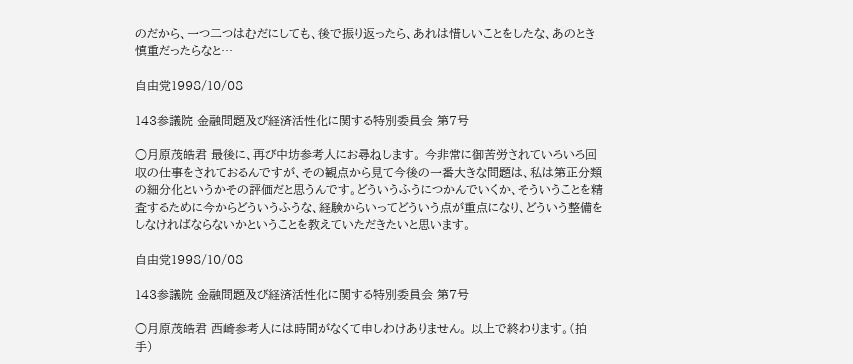のだから、一つ二つはむだにしても、後で振り返ったら、あれは惜しいことをしたな、あのとき慎重だったらなと…

自由党1998/10/08

143参議院 金融問題及び経済活性化に関する特別委員会 第7号

○月原茂皓君 最後に、再び中坊参考人にお尋ねします。 今非常に御苦労されていろいろ回収の仕事をされておるんですが、その観点から見て今後の一番大きな問題は、私は第正分類の細分化というかその評価だと思うんです。どういうふうにつかんでいくか、そういうことを精査するために今からどういうふうな、経験からいってどういう点が重点になり、どういう整備をしなければならないかということを教えていただきたいと思います。

自由党1998/10/08

143参議院 金融問題及び経済活性化に関する特別委員会 第7号

○月原茂皓君 西崎参考人には時間がなくて申しわけありません。 以上で終わります。(拍手)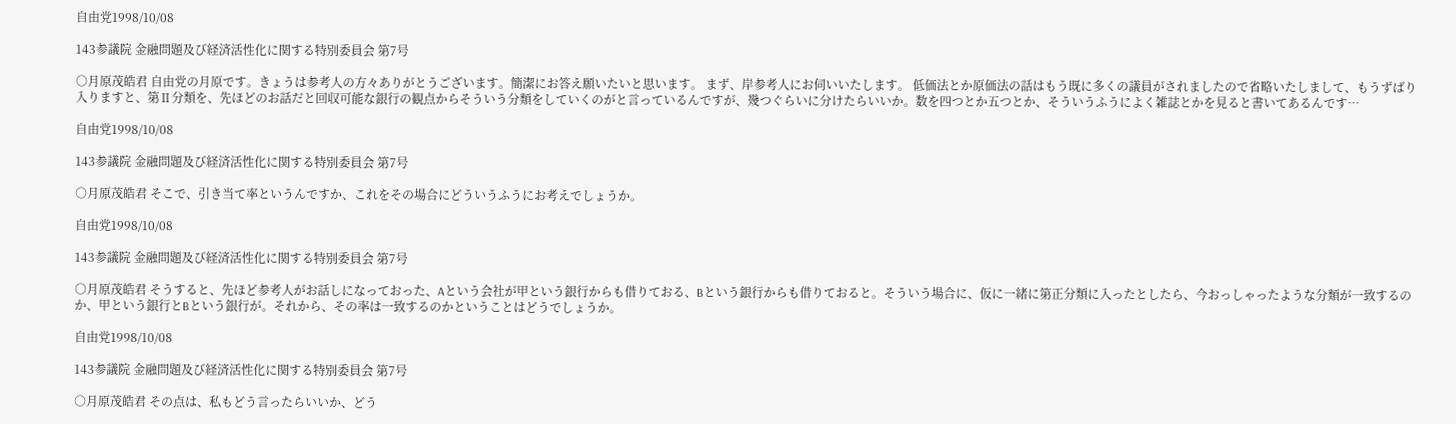自由党1998/10/08

143参議院 金融問題及び経済活性化に関する特別委員会 第7号

○月原茂皓君 自由党の月原です。きょうは参考人の方々ありがとうございます。簡潔にお答え願いたいと思います。 まず、岸参考人にお伺いいたします。 低価法とか原価法の話はもう既に多くの議員がされましたので省略いたしまして、もうずばり入りますと、第Ⅱ分類を、先ほどのお話だと回収可能な銀行の観点からそういう分類をしていくのがと言っているんですが、幾つぐらいに分けたらいいか。数を四つとか五つとか、そういうふうによく雑誌とかを見ると書いてあるんです…

自由党1998/10/08

143参議院 金融問題及び経済活性化に関する特別委員会 第7号

○月原茂皓君 そこで、引き当て率というんですか、これをその場合にどういうふうにお考えでしょうか。

自由党1998/10/08

143参議院 金融問題及び経済活性化に関する特別委員会 第7号

○月原茂皓君 そうすると、先ほど参考人がお話しになっておった、Aという会社が甲という銀行からも借りておる、Bという銀行からも借りておると。そういう場合に、仮に一緒に第正分類に入ったとしたら、今おっしゃったような分類が一致するのか、甲という銀行とBという銀行が。それから、その率は一致するのかということはどうでしょうか。

自由党1998/10/08

143参議院 金融問題及び経済活性化に関する特別委員会 第7号

○月原茂皓君 その点は、私もどう言ったらいいか、どう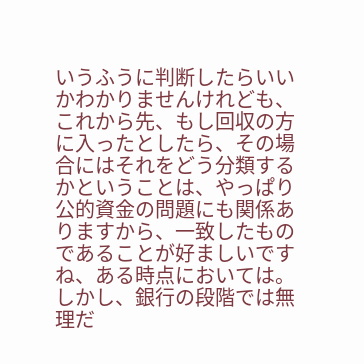いうふうに判断したらいいかわかりませんけれども、これから先、もし回収の方に入ったとしたら、その場合にはそれをどう分類するかということは、やっぱり公的資金の問題にも関係ありますから、一致したものであることが好ましいですね、ある時点においては。しかし、銀行の段階では無理だ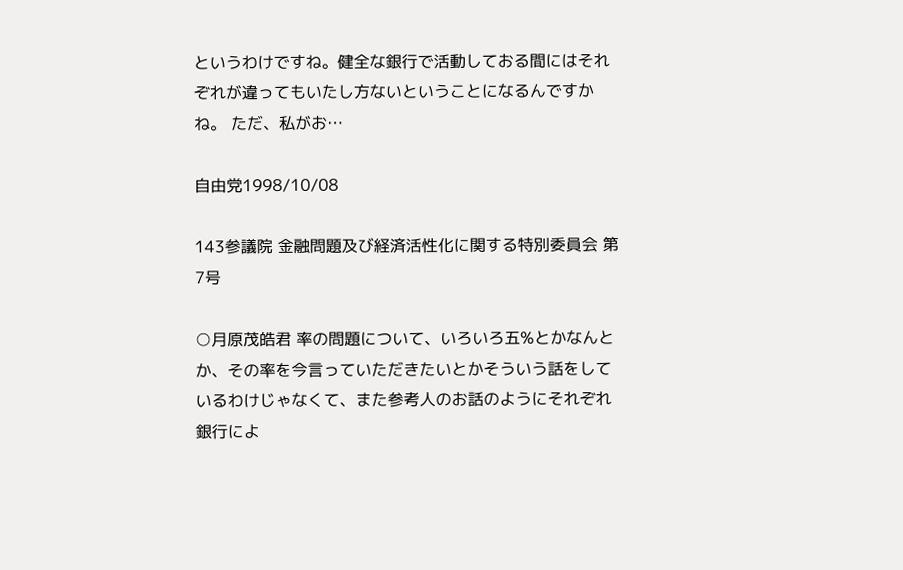というわけですね。健全な銀行で活動しておる間にはそれぞれが違ってもいたし方ないということになるんですかね。 ただ、私がお…

自由党1998/10/08

143参議院 金融問題及び経済活性化に関する特別委員会 第7号

○月原茂皓君 率の問題について、いろいろ五%とかなんとか、その率を今言っていただきたいとかそういう話をしているわけじゃなくて、また参考人のお話のようにそれぞれ銀行によ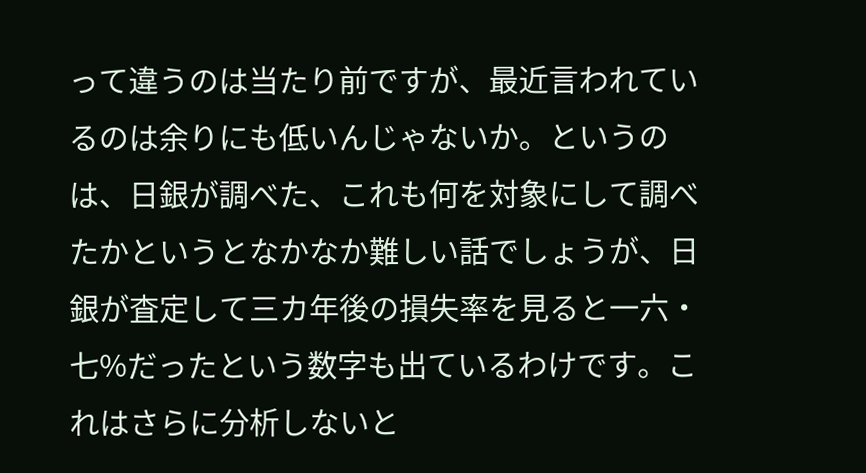って違うのは当たり前ですが、最近言われているのは余りにも低いんじゃないか。というのは、日銀が調べた、これも何を対象にして調べたかというとなかなか難しい話でしょうが、日銀が査定して三カ年後の損失率を見ると一六・七%だったという数字も出ているわけです。これはさらに分析しないと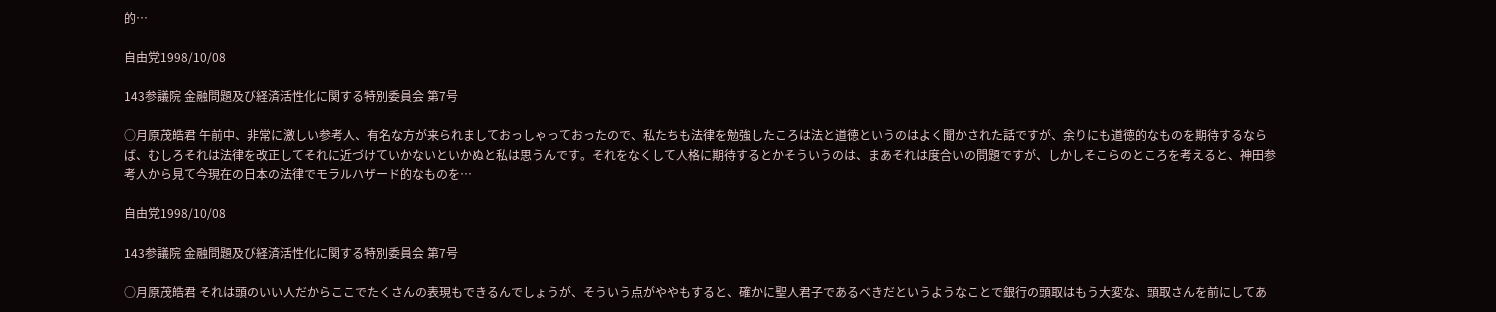的…

自由党1998/10/08

143参議院 金融問題及び経済活性化に関する特別委員会 第7号

○月原茂皓君 午前中、非常に激しい参考人、有名な方が来られましておっしゃっておったので、私たちも法律を勉強したころは法と道徳というのはよく聞かされた話ですが、余りにも道徳的なものを期待するならば、むしろそれは法律を改正してそれに近づけていかないといかぬと私は思うんです。それをなくして人格に期待するとかそういうのは、まあそれは度合いの問題ですが、しかしそこらのところを考えると、神田参考人から見て今現在の日本の法律でモラルハザード的なものを…

自由党1998/10/08

143参議院 金融問題及び経済活性化に関する特別委員会 第7号

○月原茂皓君 それは頭のいい人だからここでたくさんの表現もできるんでしょうが、そういう点がややもすると、確かに聖人君子であるべきだというようなことで銀行の頭取はもう大変な、頭取さんを前にしてあ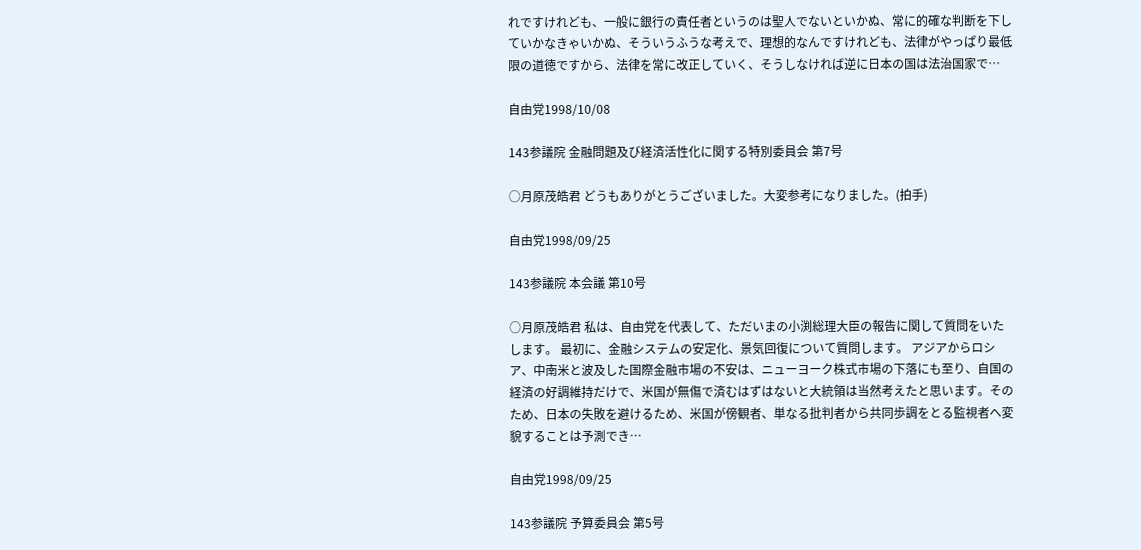れですけれども、一般に銀行の責任者というのは聖人でないといかぬ、常に的確な判断を下していかなきゃいかぬ、そういうふうな考えで、理想的なんですけれども、法律がやっぱり最低限の道徳ですから、法律を常に改正していく、そうしなければ逆に日本の国は法治国家で…

自由党1998/10/08

143参議院 金融問題及び経済活性化に関する特別委員会 第7号

○月原茂皓君 どうもありがとうございました。大変参考になりました。(拍手)

自由党1998/09/25

143参議院 本会議 第10号

○月原茂皓君 私は、自由党を代表して、ただいまの小渕総理大臣の報告に関して質問をいたします。 最初に、金融システムの安定化、景気回復について質問します。 アジアからロシア、中南米と波及した国際金融市場の不安は、ニューヨーク株式市場の下落にも至り、自国の経済の好調維持だけで、米国が無傷で済むはずはないと大統領は当然考えたと思います。そのため、日本の失敗を避けるため、米国が傍観者、単なる批判者から共同歩調をとる監視者へ変貌することは予測でき…

自由党1998/09/25

143参議院 予算委員会 第5号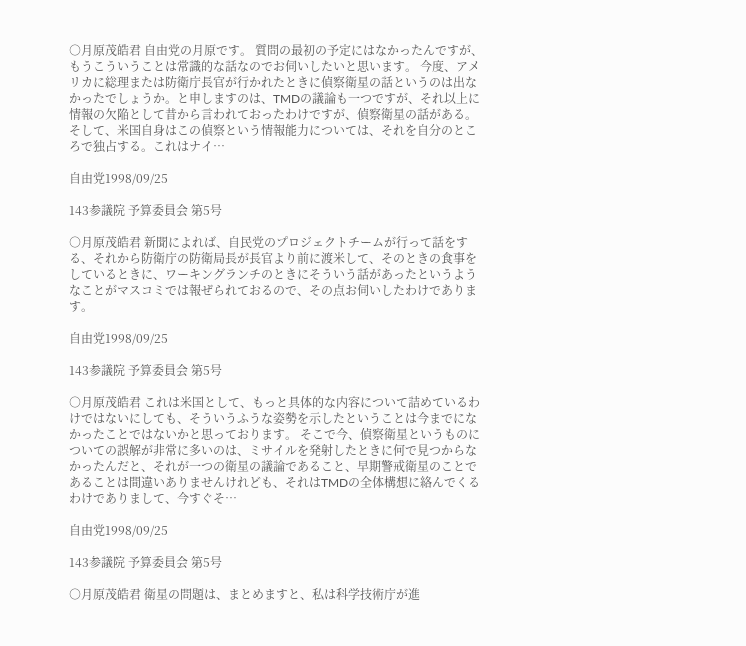○月原茂皓君 自由党の月原です。 質問の最初の予定にはなかったんですが、もうこういうことは常識的な話なのでお伺いしたいと思います。 今度、アメリカに総理または防衛庁長官が行かれたときに偵察衛星の話というのは出なかったでしょうか。と申しますのは、TMDの議論も一つですが、それ以上に情報の欠陥として昔から言われておったわけですが、偵察衛星の話がある。そして、米国自身はこの偵察という情報能力については、それを自分のところで独占する。これはナイ…

自由党1998/09/25

143参議院 予算委員会 第5号

○月原茂皓君 新聞によれば、自民党のプロジェクトチームが行って話をする、それから防衛庁の防衛局長が長官より前に渡米して、そのときの食事をしているときに、ワーキングランチのときにそういう話があったというようなことがマスコミでは報ぜられておるので、その点お伺いしたわけであります。

自由党1998/09/25

143参議院 予算委員会 第5号

○月原茂皓君 これは米国として、もっと具体的な内容について詰めているわけではないにしても、そういうふうな姿勢を示したということは今までになかったことではないかと思っております。 そこで今、偵察衛星というものについての誤解が非常に多いのは、ミサイルを発射したときに何で見つからなかったんだと、それが一つの衛星の議論であること、早期警戒衛星のことであることは間違いありませんけれども、それはTMDの全体構想に絡んでくるわけでありまして、今すぐそ…

自由党1998/09/25

143参議院 予算委員会 第5号

○月原茂皓君 衛星の問題は、まとめますと、私は科学技術庁が進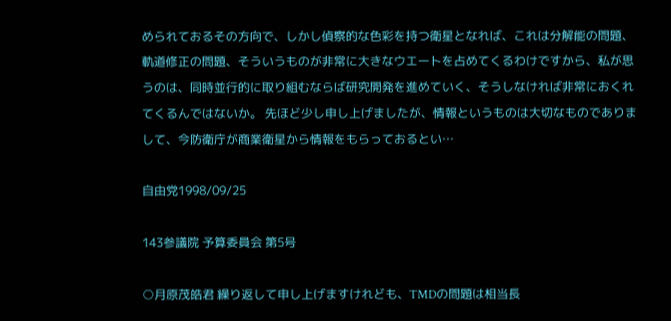められておるその方向で、しかし偵察的な色彩を持つ衛星となれば、これは分解能の問題、軌道修正の問題、そういうものが非常に大きなウエートを占めてくるわけですから、私が思うのは、同時並行的に取り組むならば研究開発を進めていく、そうしなければ非常におくれてくるんではないか。 先ほど少し申し上げましたが、情報というものは大切なものでありまして、今防衛庁が商業衛星から情報をもらっておるとい…

自由党1998/09/25

143参議院 予算委員会 第5号

○月原茂皓君 繰り返して申し上げますけれども、TMDの問題は相当長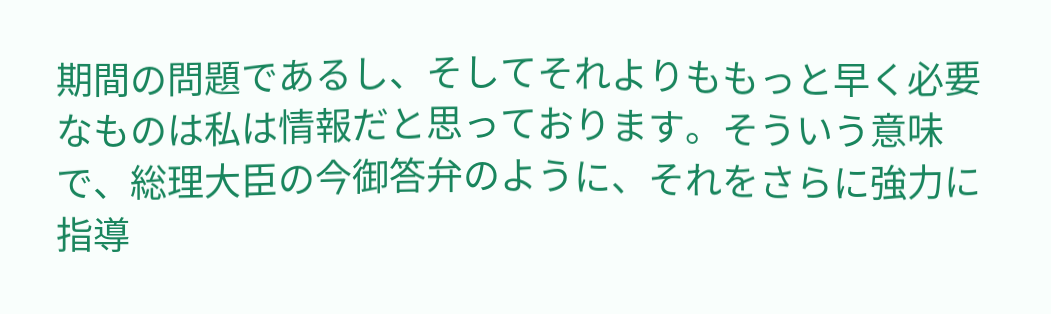期間の問題であるし、そしてそれよりももっと早く必要なものは私は情報だと思っております。そういう意味で、総理大臣の今御答弁のように、それをさらに強力に指導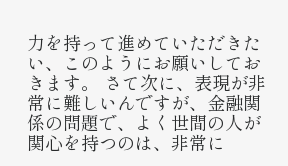力を持って進めていただきたい、このようにお願いしておきます。 さて次に、表現が非常に難しいんですが、金融関係の問題で、よく世間の人が関心を持つのは、非常に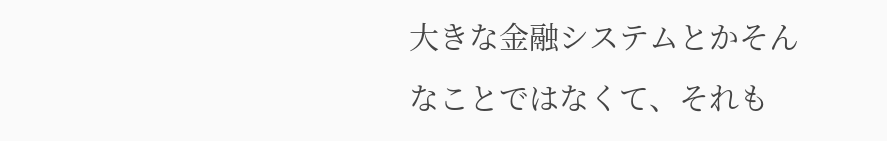大きな金融システムとかそんなことではなくて、それも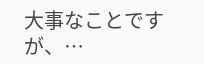大事なことですが、…